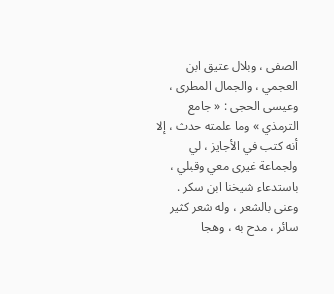الصفى ، وبلال عتيق ابن العجمي ، والجمال المطرى ، وعيسى الحجى : « جامع الترمذي » وما علمته حدث ، إلا أنه كتب في الأجايز ، لي ولجماعة غيرى معي وقبلي ، باستدعاء شيخنا ابن سكر . وعنى بالشعر ، وله شعر كثير سائر ، مدح به ، وهجا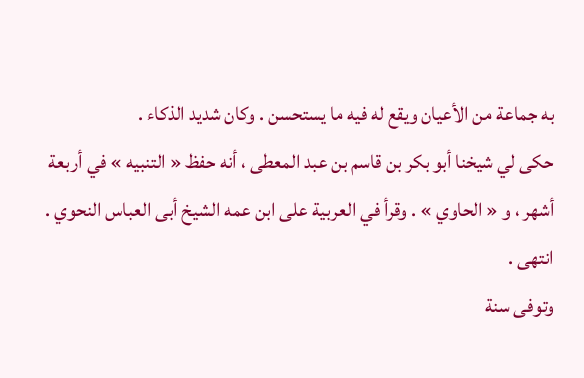به جماعة من الأعيان ويقع له فيه ما يستحسن . وكان شديد الذكاء .
حكى لي شيخنا أبو بكر بن قاسم بن عبد المعطى ، أنه حفظ « التنبيه » في أربعة أشهر ، و « الحاوي » . وقرأ في العربية على ابن عمه الشيخ أبى العباس النحوي . انتهى .
وتوفى سنة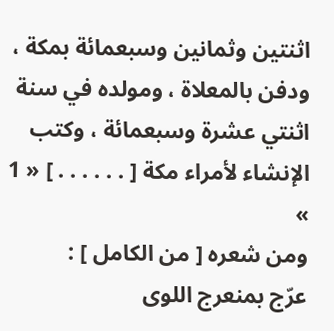اثنتين وثمانين وسبعمائة بمكة ، ودفن بالمعلاة ، ومولده في سنة اثنتي عشرة وسبعمائة ، وكتب الإنشاء لأمراء مكة [ . . . . . . ] « 1 »
ومن شعره [ من الكامل ] :
عرّج بمنعرج اللوى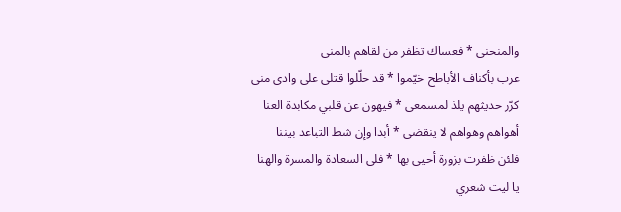والمنحنى * فعساك تظفر من لقاهم بالمنى
عرب بأكناف الأباطح خيّموا * قد حلّلوا قتلى على وادى منى
كرّر حديثهم يلذ لمسمعى * فيهون عن قلبي مكابدة العنا
أهواهم وهواهم لا ينقضى * أبدا وإن شط التباعد بيننا
فلئن ظفرت بزورة أحيى بها * فلى السعادة والمسرة والهنا
يا ليت شعري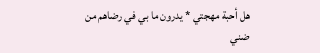هل أحبة مهجتي * يدرون ما بي في رضاهم من ضني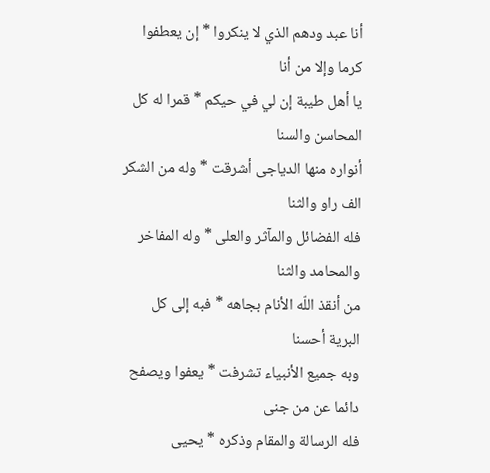أنا عبد ودهم الذي لا ينكروا * إن يعطفوا كرما وإلا من أنا
يا أهل طيبة إن لي في حيكم * قمرا له كل المحاسن والسنا
أنواره منها الدياجى أشرقت * وله من الشكر الف راو والثنا
فله الفضائل والمآثر والعلى * وله المفاخر والمحامد والثنا
من أنقذ اللّه الأنام بجاهه * فبه إلى كل البرية أحسنا
وبه جميع الأنبياء تشرفت * يعفوا ويصفح دائما عن من جنى
فله الرسالة والمقام وذكره * يحيى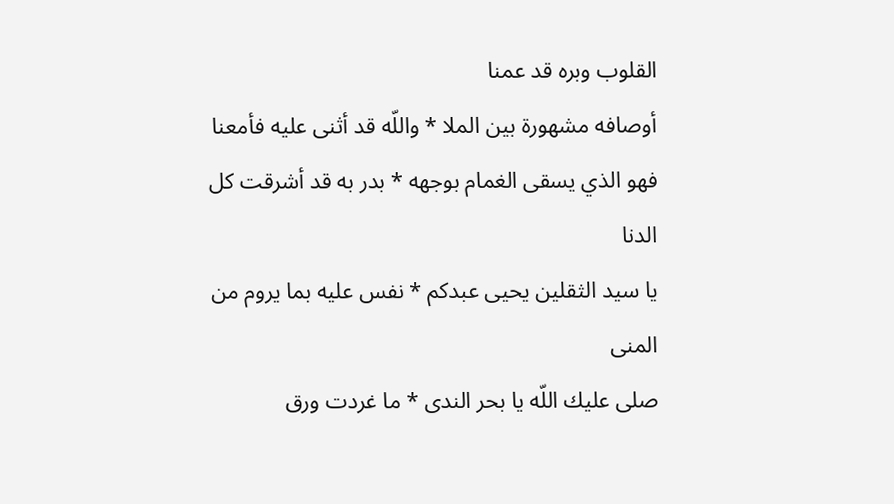القلوب وبره قد عمنا
أوصافه مشهورة بين الملا * واللّه قد أثنى عليه فأمعنا
فهو الذي يسقى الغمام بوجهه * بدر به قد أشرقت كل الدنا
يا سيد الثقلين يحيى عبدكم * نفس عليه بما يروم من المنى
صلى عليك اللّه يا بحر الندى * ما غردت ورق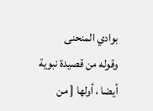بوادي المنحنى
وقوله من قصيدة نبوية أيضا ، أولها [ من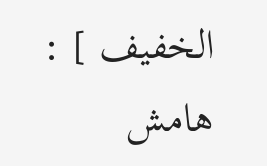الخفيف ] :
هامش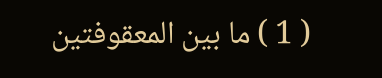( 1 ) ما بين المعقوفتين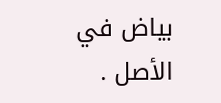بياض في الأصل .